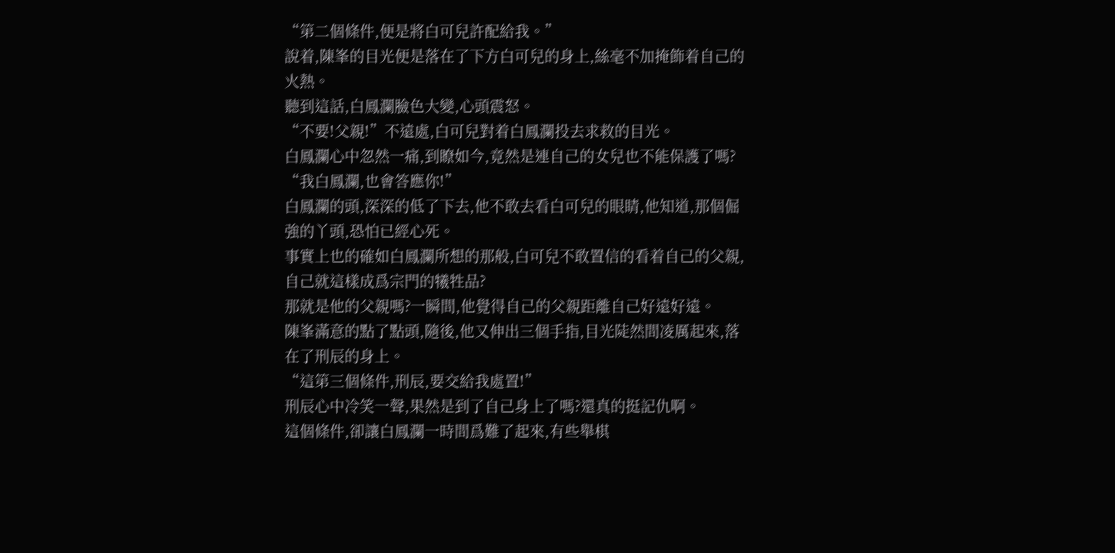“第二個條件,便是將白可兒許配給我。”
說着,陳峯的目光便是落在了下方白可兒的身上,絲毫不加掩飾着自己的火熱。
聽到這話,白鳳瀾臉色大變,心頭震怒。
“不要!父親!”不遠處,白可兒對着白鳳瀾投去求救的目光。
白鳳瀾心中忽然一痛,到瞭如今,竟然是連自己的女兒也不能保護了嗎?
“我白鳳瀾,也會答應你!”
白鳳瀾的頭,深深的低了下去,他不敢去看白可兒的眼睛,他知道,那個倔強的丫頭,恐怕已經心死。
事實上也的確如白鳳瀾所想的那般,白可兒不敢置信的看着自己的父親,自己就這樣成爲宗門的犧牲品?
那就是他的父親嗎?一瞬間,他覺得自己的父親距離自己好遠好遠。
陳峯滿意的點了點頭,隨後,他又伸出三個手指,目光陡然間凌厲起來,落在了刑辰的身上。
“這第三個條件,刑辰,要交給我處置!”
刑辰心中冷笑一聲,果然是到了自己身上了嗎?還真的挺記仇啊。
這個條件,卻讓白鳳瀾一時間爲難了起來,有些舉棋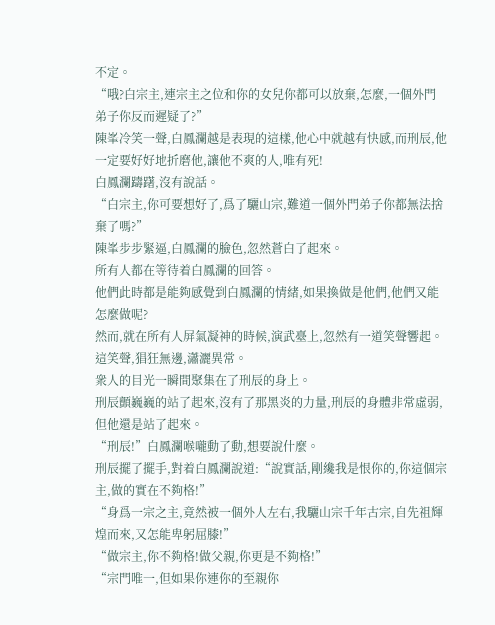不定。
“哦?白宗主,連宗主之位和你的女兒你都可以放棄,怎麼,一個外門弟子你反而遲疑了?”
陳峯冷笑一聲,白鳳瀾越是表現的這樣,他心中就越有快感,而刑辰,他一定要好好地折磨他,讓他不爽的人,唯有死!
白鳳瀾躊躇,沒有說話。
“白宗主,你可要想好了,爲了驪山宗,難道一個外門弟子你都無法捨棄了嗎?”
陳峯步步緊逼,白鳳瀾的臉色,忽然蒼白了起來。
所有人都在等待着白鳳瀾的回答。
他們此時都是能夠感覺到白鳳瀾的情緒,如果換做是他們,他們又能怎麼做呢?
然而,就在所有人屏氣凝神的時候,演武臺上,忽然有一道笑聲響起。
這笑聲,猖狂無邊,瀟灑異常。
衆人的目光一瞬間聚集在了刑辰的身上。
刑辰顫巍巍的站了起來,沒有了那黑炎的力量,刑辰的身體非常虛弱,但他還是站了起來。
“刑辰!”白鳳瀾喉嚨動了動,想要說什麼。
刑辰擺了擺手,對着白鳳瀾說道:“說實話,剛纔我是恨你的,你這個宗主,做的實在不夠格!”
“身爲一宗之主,竟然被一個外人左右,我驪山宗千年古宗,自先祖輝煌而來,又怎能卑躬屈膝!”
“做宗主,你不夠格!做父親,你更是不夠格!”
“宗門唯一,但如果你連你的至親你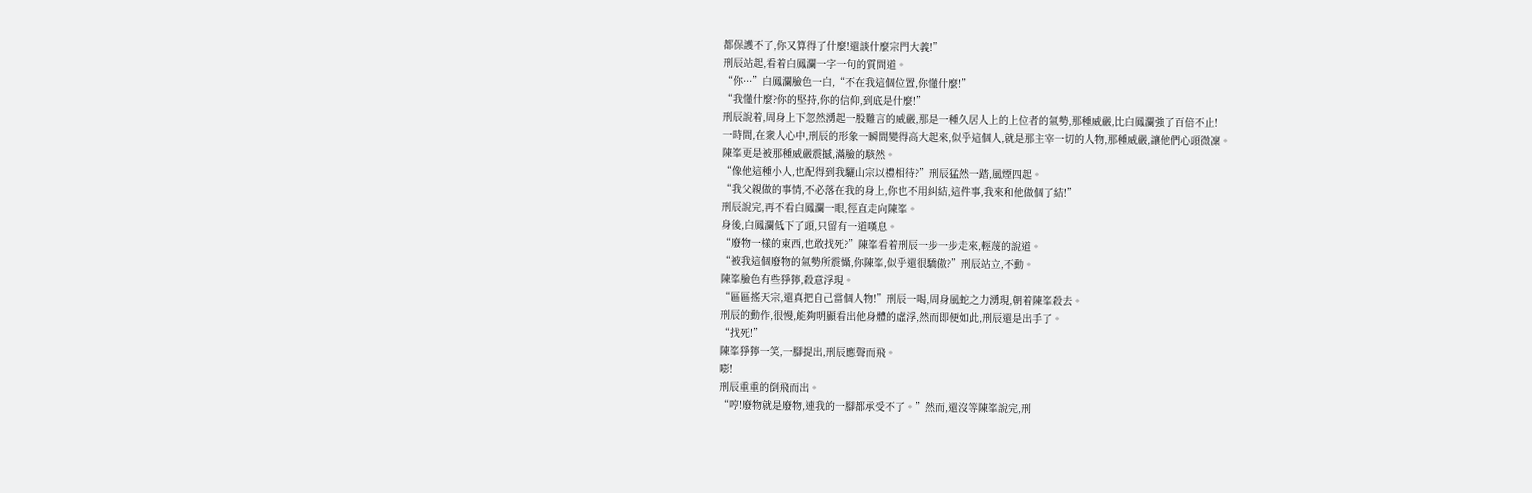都保護不了,你又算得了什麼!還談什麼宗門大義!”
刑辰站起,看着白鳳瀾一字一句的質問道。
“你···”白鳳瀾臉色一白,“不在我這個位置,你懂什麼!”
“我懂什麼?你的堅持,你的信仰,到底是什麼!”
刑辰說着,周身上下忽然湧起一股難言的威嚴,那是一種久居人上的上位者的氣勢,那種威嚴,比白鳳瀾強了百倍不止!
一時間,在衆人心中,刑辰的形象一瞬間變得高大起來,似乎這個人,就是那主宰一切的人物,那種威嚴,讓他們心頭微凜。
陳峯更是被那種威嚴震撼,滿臉的駭然。
“像他這種小人,也配得到我驪山宗以禮相待?”刑辰猛然一踏,風煙四起。
“我父親做的事情,不必落在我的身上,你也不用糾結,這件事,我來和他做個了結!”
刑辰說完,再不看白鳳瀾一眼,徑直走向陳峯。
身後,白鳳瀾低下了頭,只留有一道嘆息。
“廢物一樣的東西,也敢找死?”陳峯看着刑辰一步一步走來,輕蔑的說道。
“被我這個廢物的氣勢所震懾,你陳峯,似乎還很驕傲?”刑辰站立,不動。
陳峯臉色有些猙獰,殺意浮現。
“區區搖天宗,還真把自己當個人物!”刑辰一喝,周身風蛇之力湧現,朝着陳峯殺去。
刑辰的動作,很慢,能夠明顯看出他身體的虛浮,然而即便如此,刑辰還是出手了。
“找死!”
陳峯猙獰一笑,一腳提出,刑辰應聲而飛。
嘭!
刑辰重重的倒飛而出。
“哼!廢物就是廢物,連我的一腳都承受不了。”然而,還沒等陳峯說完,刑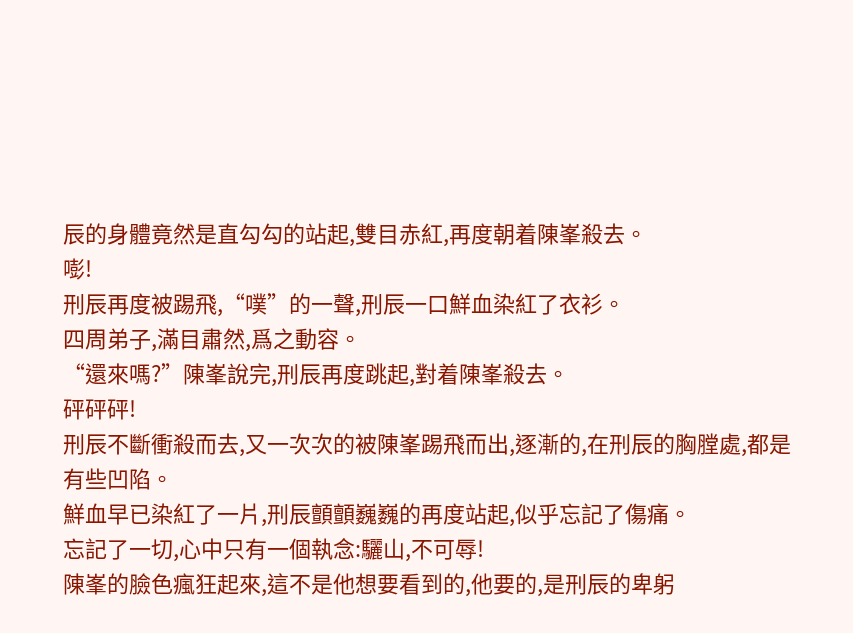辰的身體竟然是直勾勾的站起,雙目赤紅,再度朝着陳峯殺去。
嘭!
刑辰再度被踢飛,“噗”的一聲,刑辰一口鮮血染紅了衣衫。
四周弟子,滿目肅然,爲之動容。
“還來嗎?”陳峯說完,刑辰再度跳起,對着陳峯殺去。
砰砰砰!
刑辰不斷衝殺而去,又一次次的被陳峯踢飛而出,逐漸的,在刑辰的胸膛處,都是有些凹陷。
鮮血早已染紅了一片,刑辰顫顫巍巍的再度站起,似乎忘記了傷痛。
忘記了一切,心中只有一個執念:驪山,不可辱!
陳峯的臉色瘋狂起來,這不是他想要看到的,他要的,是刑辰的卑躬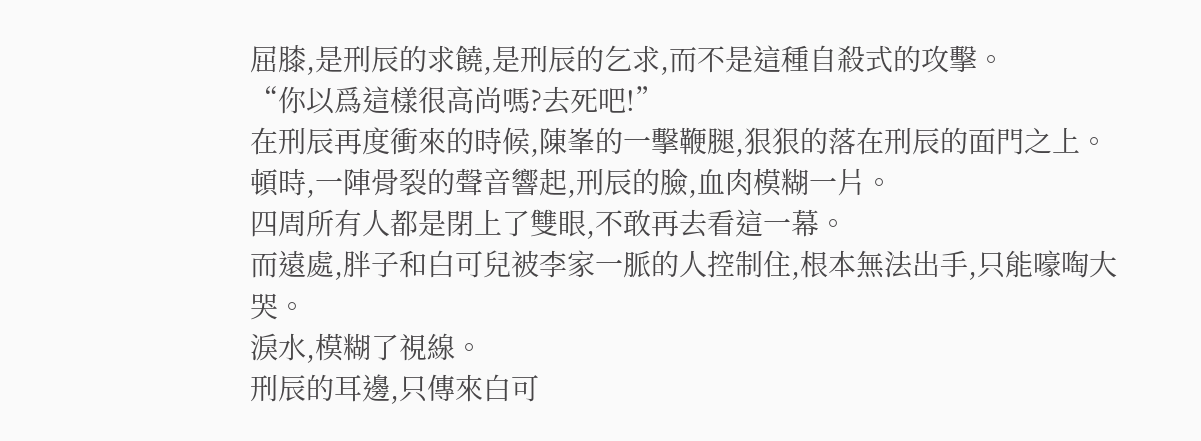屈膝,是刑辰的求饒,是刑辰的乞求,而不是這種自殺式的攻擊。
“你以爲這樣很高尚嗎?去死吧!”
在刑辰再度衝來的時候,陳峯的一擊鞭腿,狠狠的落在刑辰的面門之上。
頓時,一陣骨裂的聲音響起,刑辰的臉,血肉模糊一片。
四周所有人都是閉上了雙眼,不敢再去看這一幕。
而遠處,胖子和白可兒被李家一脈的人控制住,根本無法出手,只能嚎啕大哭。
淚水,模糊了視線。
刑辰的耳邊,只傳來白可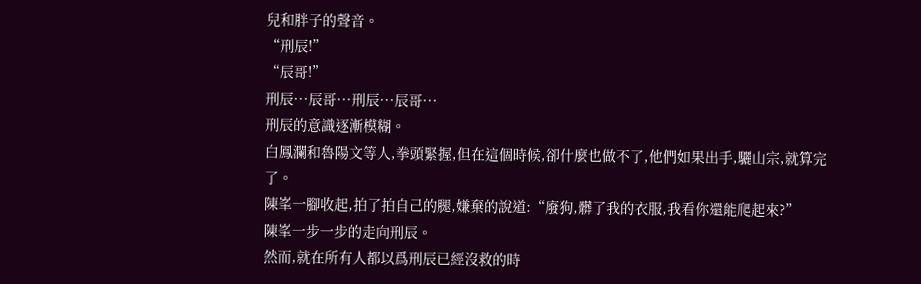兒和胖子的聲音。
“刑辰!”
“辰哥!”
刑辰···辰哥···刑辰···辰哥···
刑辰的意識逐漸模糊。
白鳳瀾和魯陽文等人,拳頭緊握,但在這個時候,卻什麼也做不了,他們如果出手,驪山宗,就算完了。
陳峯一腳收起,拍了拍自己的腿,嫌棄的說道:“廢狗,髒了我的衣服,我看你還能爬起來?”
陳峯一步一步的走向刑辰。
然而,就在所有人都以爲刑辰已經沒救的時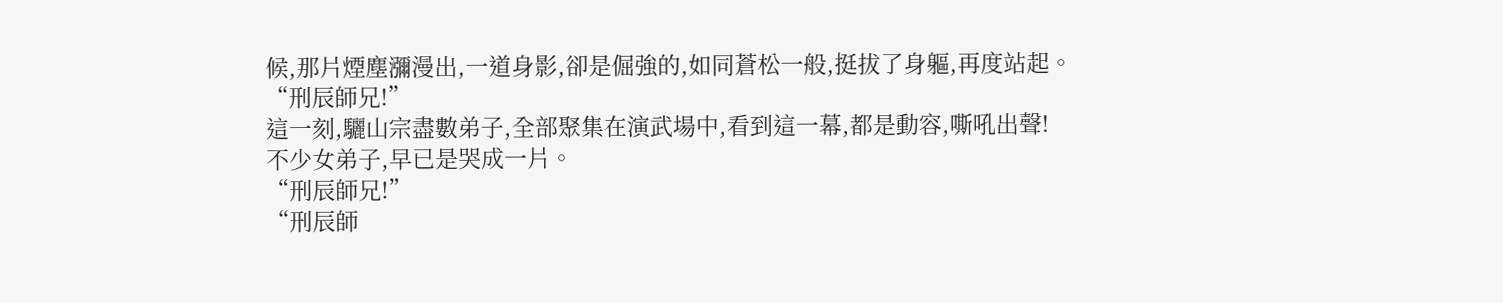候,那片煙塵瀰漫出,一道身影,卻是倔強的,如同蒼松一般,挺拔了身軀,再度站起。
“刑辰師兄!”
這一刻,驪山宗盡數弟子,全部聚集在演武場中,看到這一幕,都是動容,嘶吼出聲!
不少女弟子,早已是哭成一片。
“刑辰師兄!”
“刑辰師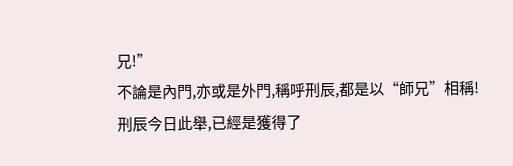兄!”
不論是內門,亦或是外門,稱呼刑辰,都是以“師兄”相稱!
刑辰今日此舉,已經是獲得了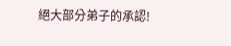絕大部分弟子的承認!